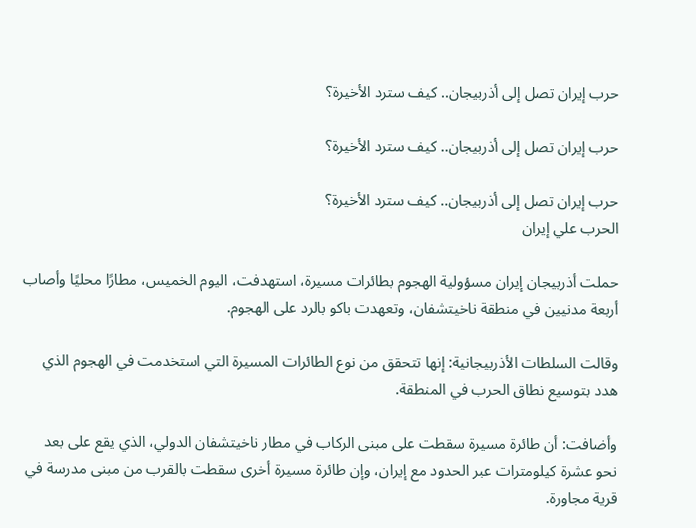حرب إيران تصل إلى أذربيجان.. كيف سترد الأخيرة؟

حرب إيران تصل إلى أذربيجان.. كيف سترد الأخيرة؟

حرب إيران تصل إلى أذربيجان.. كيف سترد الأخيرة؟
الحرب علي إيران

حملت أذربيجان إيران مسؤولية الهجوم بطائرات مسيرة، استهدفت، اليوم الخميس، مطارًا محليًا وأصاب أربعة مدنيين في منطقة ناخيتشفان، وتعهدت باكو بالرد على الهجوم.

وقالت السلطات الأذربيجانية: إنها تتحقق من نوع الطائرات المسيرة التي استخدمت في الهجوم الذي هدد بتوسيع نطاق الحرب في المنطقة.

وأضافت: أن طائرة مسيرة سقطت على مبنى الركاب في مطار ناخيتشفان الدولي، الذي يقع على بعد نحو عشرة كيلومترات عبر الحدود مع إيران، وإن طائرة مسيرة أخرى سقطت بالقرب من مبنى مدرسة في قرية مجاورة.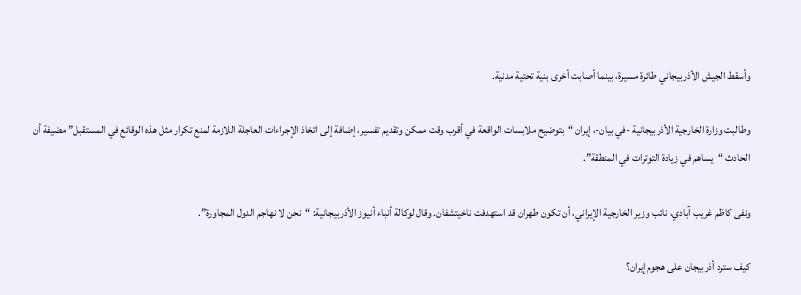وأسقط الجيش الأذربيجاني طائرة مسيرة، بينما أصابت أخرى بنية تحتية مدنية.

وطالبت وزارة الخارجية الأذربيجانية -في بيان-، إيران “بتوضيح ملابسات الواقعة في أقرب وقت ممكن وتقديم تفسير، إضافة إلى اتخاذ الإجراءات العاجلة اللازمة لمنع تكرار مثل هذه الوقائع في المستقبل” مضيفة أن الحادث “يساهم في زيادة التوترات في المنطقة”.

ونفى كاظم غريب آبادي، نائب وزير الخارجية الإيراني، أن تكون طهران قد استهدفت ناخيتشفان. وقال لوكالة أنباء أنيوز الأذربيجانية: “نحن لا نهاجم الدول المجاورة”.

كيف سترد أذربيجان على هجوم إيران؟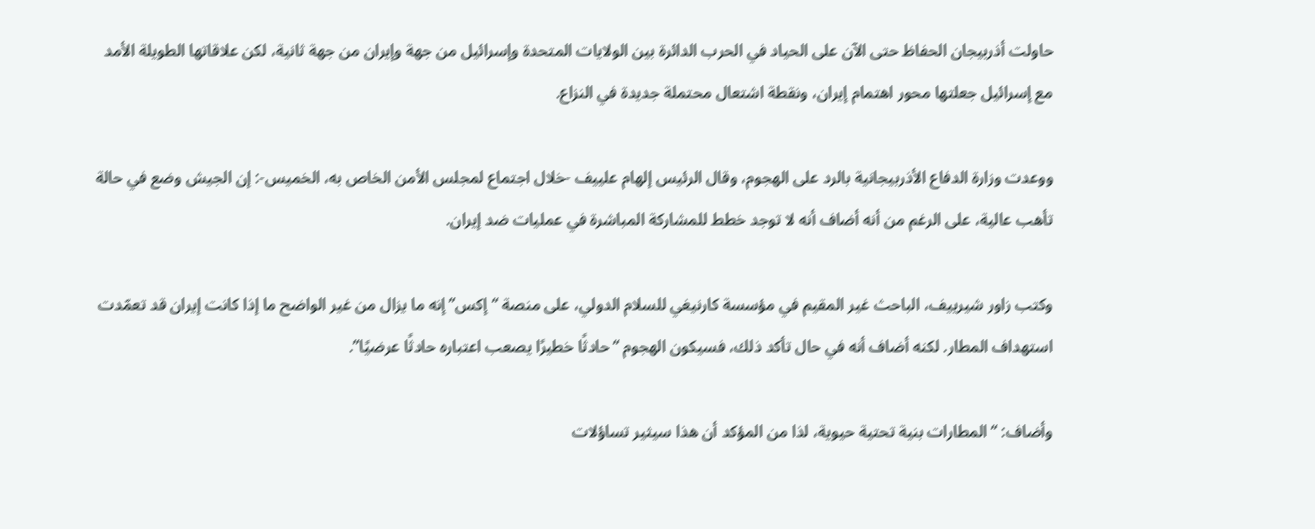حاولت أذربيجان الحفاظ حتى الآن على الحياد في الحرب الدائرة بين الولايات المتحدة وإسرائيل من جهة وإيران من جهة ثانية، لكن علاقاتها الطويلة الأمد مع إسرائيل جعلتها محور اهتمام إيران، ونقطة اشتعال محتملة جديدة في النزاع.

ووعدت وزارة الدفاع الأذربيجانية بالرد على الهجوم، وقال الرئيس إلهام علييف -خلال اجتماع لمجلس الأمن الخاص به، الخميس-: إن الجيش وضع في حالة تأهب عالية، على الرغم من أنه أضاف أنه لا توجد خطط للمشاركة المباشرة في عمليات ضد إيران.

وكتب زاور شيرييف، الباحث غير المقيم في مؤسسة كارنيغي للسلام الدولي، على منصة “إكس” إنه ما يزال من غير الواضح ما إذا كانت إيران قد تعمّدت استهداف المطار. لكنه أضاف أنه في حال تأكد ذلك، فسيكون الهجوم “حادثًا خطيرًا يصعب اعتباره حادثًا عرضيًا”.

وأضاف: “المطارات بنية تحتية حيوية، لذا من المؤكد أن هذا سيثير تساؤلات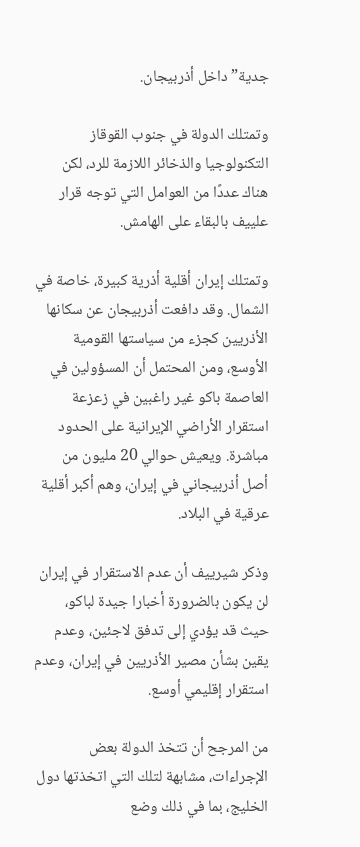جدية” داخل أذربيجان.

وتمتلك الدولة في جنوب القوقاز التكنولوجيا والذخائر اللازمة للرد، لكن هناك عددًا من العوامل التي توجه قرار علييف بالبقاء على الهامش.

وتمتلك إيران أقلية أذرية كبيرة، خاصة في الشمال. وقد دافعت أذربيجان عن سكانها الأذريين كجزء من سياستها القومية الأوسع، ومن المحتمل أن المسؤولين في العاصمة باكو غير راغبين في زعزعة استقرار الأراضي الإيرانية على الحدود مباشرة. ويعيش حوالي 20 مليون من أصل أذربيجاني في إيران، وهم أكبر أقلية عرقية في البلاد.

وذكر شيرييف أن عدم الاستقرار في إيران لن يكون بالضرورة أخبارا جيدة لباكو، حيث قد يؤدي إلى تدفق لاجئين، وعدم يقين بشأن مصير الأذريين في إيران، وعدم استقرار إقليمي أوسع.

من المرجح أن تتخذ الدولة بعض الإجراءات، مشابهة لتلك التي اتخذتها دول الخليج، بما في ذلك وضع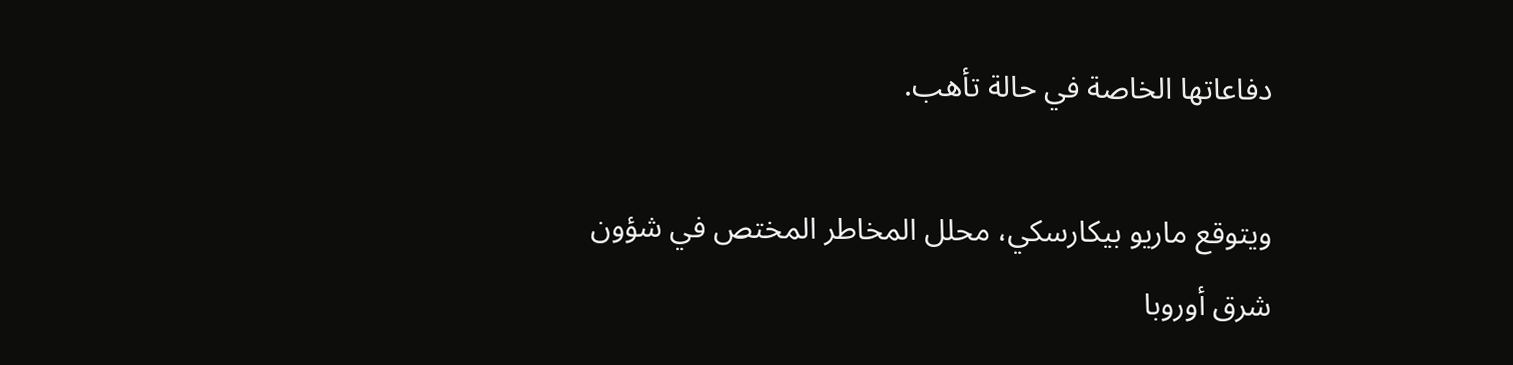دفاعاتها الخاصة في حالة تأهب.

ويتوقع ماريو بيكارسكي، محلل المخاطر المختص في شؤون شرق أوروبا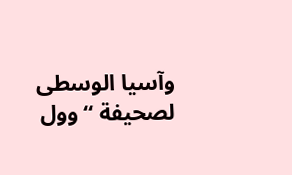وآسيا الوسطى لصحيفة “وول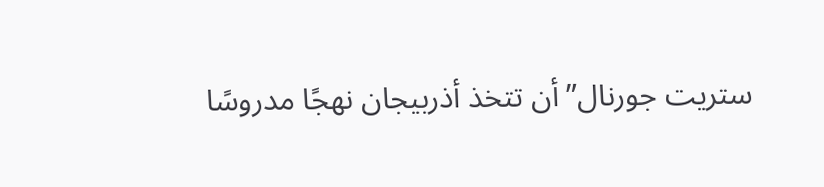ستريت جورنال” أن تتخذ أذربيجان نهجًا مدروسًا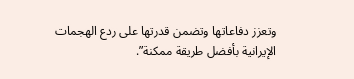وتعزز دفاعاتها وتضمن قدرتها على ردع الهجمات الإيرانية بأفضل طريقة ممكنة”.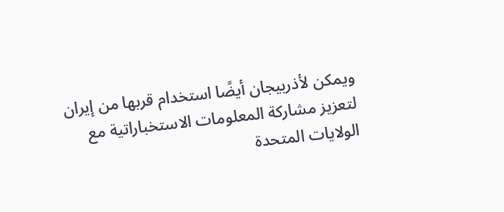ويمكن لأذربيجان أيضًا استخدام قربها من إيران لتعزيز مشاركة المعلومات الاستخباراتية مع الولايات المتحدة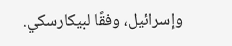وإسرائيل، وفقًا لبيكارسكي.